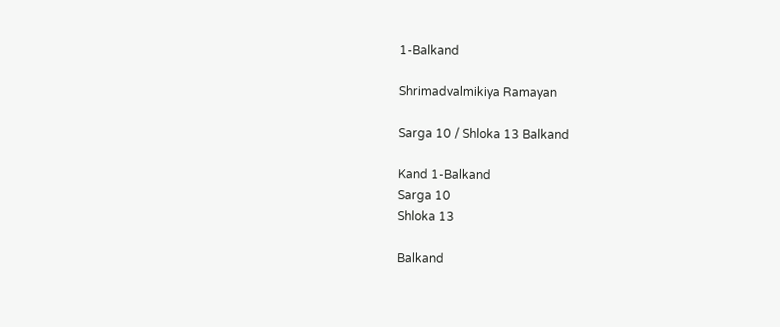1-Balkand

Shrimadvalmikiya Ramayan

Sarga 10 / Shloka 13 Balkand

Kand 1-Balkand
Sarga 10
Shloka 13

Balkand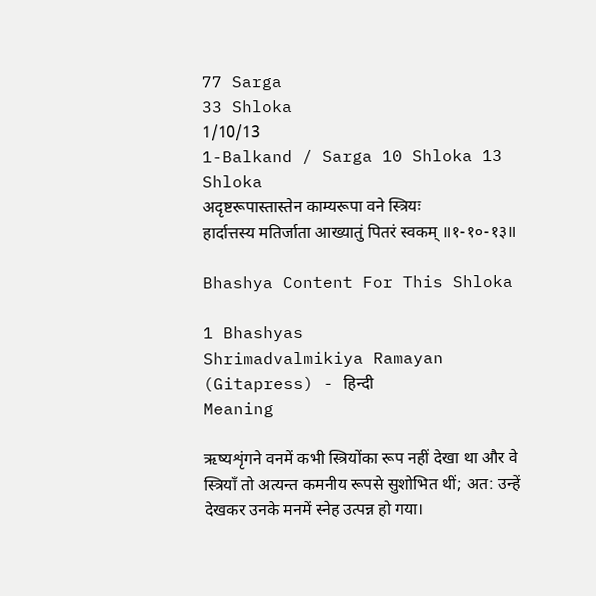77 Sarga
33 Shloka
1/10/13
1-Balkand / Sarga 10 Shloka 13
Shloka
अदृष्टरूपास्तास्तेन काम्यरूपा वने स्त्रियः
हार्दात्तस्य मतिर्जाता आख्यातुं पितरं स्वकम् ॥१-१०-१३॥

Bhashya Content For This Shloka

1 Bhashyas
Shrimadvalmikiya Ramayan (Gitapress) - हिन्दी
Meaning

ऋष्यशृंगने वनमें कभी स्त्रियोंका रूप नहीं देखा था और वे स्त्रियाँ तो अत्यन्त कमनीय रूपसे सुशोभित थीं; अत: उन्हें देखकर उनके मनमें स्नेह उत्पन्न हो गया।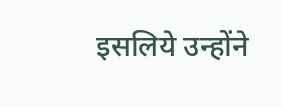इसलिये उन्होंने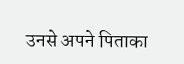उनसे अपने पिताका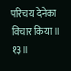परिचय देनेका विचार किया॥ १३॥